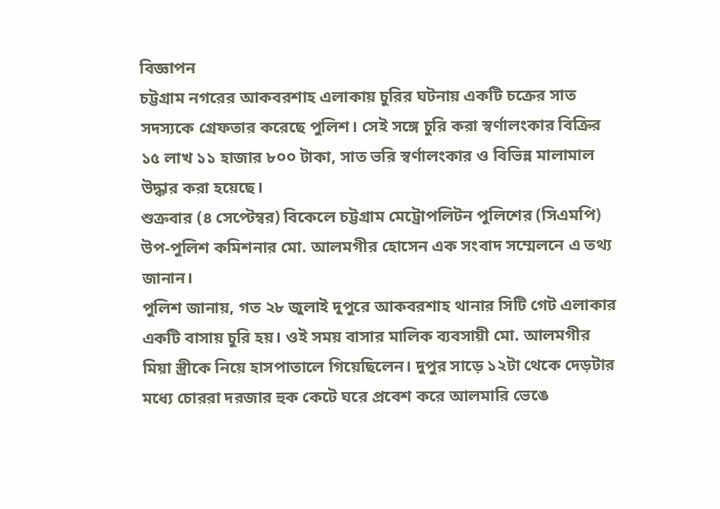বিজ্ঞাপন
চট্টগ্রাম নগরের আকবরশাহ এলাকায় চুরির ঘটনায় একটি চক্রের সাত সদস্যকে গ্রেফতার করেছে পুলিশ। সেই সঙ্গে চুরি করা স্বর্ণালংকার বিক্রির ১৫ লাখ ১১ হাজার ৮০০ টাকা, সাত ভরি স্বর্ণালংকার ও বিভিন্ন মালামাল উদ্ধার করা হয়েছে।
শুক্রবার (৪ সেপ্টেম্বর) বিকেলে চট্টগ্রাম মেট্রোপলিটন পুলিশের (সিএমপি) উপ-পুলিশ কমিশনার মো. আলমগীর হোসেন এক সংবাদ সম্মেলনে এ তথ্য জানান।
পুলিশ জানায়, গত ২৮ জুলাই দুপুরে আকবরশাহ থানার সিটি গেট এলাকার একটি বাসায় চুরি হয়। ওই সময় বাসার মালিক ব্যবসায়ী মো. আলমগীর মিয়া স্ত্রীকে নিয়ে হাসপাতালে গিয়েছিলেন। দুপুর সাড়ে ১২টা থেকে দেড়টার মধ্যে চোররা দরজার হুক কেটে ঘরে প্রবেশ করে আলমারি ভেঙে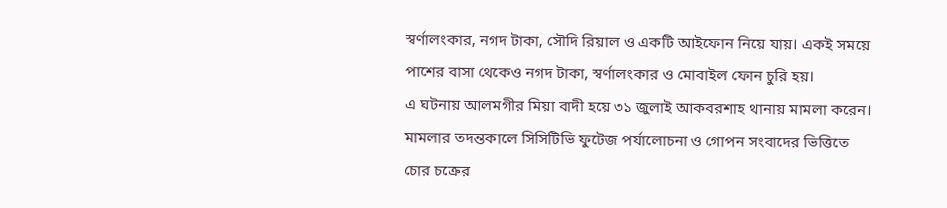স্বর্ণালংকার, নগদ টাকা, সৌদি রিয়াল ও একটি আইফোন নিয়ে যায়। একই সময়ে পাশের বাসা থেকেও নগদ টাকা, স্বর্ণালংকার ও মোবাইল ফোন চুরি হয়।
এ ঘটনায় আলমগীর মিয়া বাদী হয়ে ৩১ জুলাই আকবরশাহ থানায় মামলা করেন। মামলার তদন্তকালে সিসিটিভি ফুটেজ পর্যালোচনা ও গোপন সংবাদের ভিত্তিতে চোর চক্রের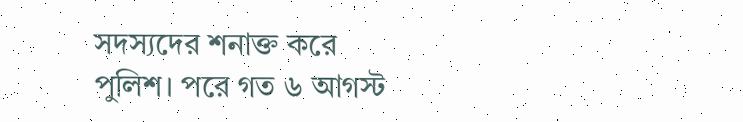সদস্যদের শনাক্ত করে পুলিশ। পরে গত ৬ আগস্ট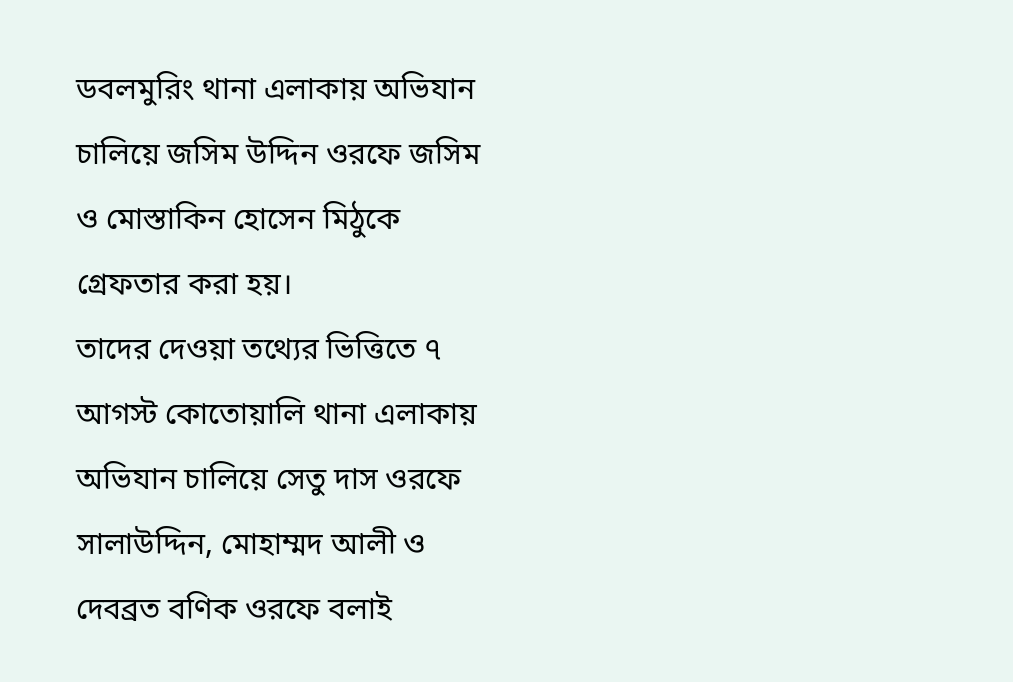ডবলমুরিং থানা এলাকায় অভিযান চালিয়ে জসিম উদ্দিন ওরফে জসিম ও মোস্তাকিন হোসেন মিঠুকে গ্রেফতার করা হয়।
তাদের দেওয়া তথ্যের ভিত্তিতে ৭ আগস্ট কোতোয়ালি থানা এলাকায় অভিযান চালিয়ে সেতু দাস ওরফে সালাউদ্দিন, মোহাম্মদ আলী ও দেবব্রত বণিক ওরফে বলাই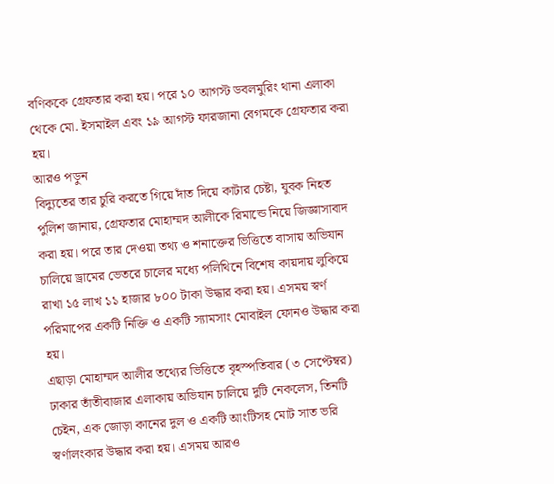বণিককে গ্রেফতার করা হয়। পরে ১০ আগস্ট ডবলমুরিং থানা এলাকা থেকে মো. ইসমাইল এবং ১৯ আগস্ট ফারজানা বেগমকে গ্রেফতার করা হয়।
আরও পড়ুন
বিদ্যুতের তার চুরি করতে গিয়ে দাঁত দিয়ে কাটার চেষ্টা, যুবক নিহত
পুলিশ জানায়, গ্রেফতার মোহাম্মদ আলীকে রিমান্ডে নিয়ে জিজ্ঞাসাবাদ করা হয়। পরে তার দেওয়া তথ্য ও শনাক্তের ভিত্তিতে বাসায় অভিযান চালিয়ে ড্রামের ভেতরে চালের মধ্যে পলিথিনে বিশেষ কায়দায় লুকিয়ে রাখা ১৫ লাখ ১১ হাজার ৮০০ টাকা উদ্ধার করা হয়। এসময় স্বর্ণ পরিমাপের একটি নিক্তি ও একটি স্যামসাং মোবাইল ফোনও উদ্ধার করা হয়।
এছাড়া মোহাম্মদ আলীর তথ্যের ভিত্তিতে বৃহস্পতিবার (৩ সেপ্টেম্বর) ঢাকার তাঁতীবাজার এলাকায় অভিযান চালিয়ে দুটি নেকলেস, তিনটি চেইন, এক জোড়া কানের দুল ও একটি আংটিসহ মোট সাত ভরি স্বর্ণালংকার উদ্ধার করা হয়। এসময় আরও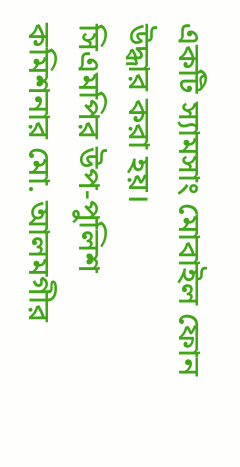একটি স্যামসাং মোবাইল ফোন উদ্ধার করা হয়।
সিএমপির উপ-পুলিশ কমিশনার মো. আলমগীর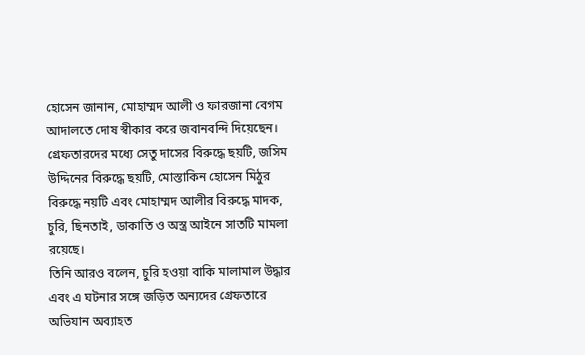হোসেন জানান, মোহাম্মদ আলী ও ফারজানা বেগম আদালতে দোষ স্বীকার করে জবানবন্দি দিয়েছেন। গ্রেফতারদের মধ্যে সেতু দাসের বিরুদ্ধে ছয়টি, জসিম উদ্দিনের বিরুদ্ধে ছয়টি, মোস্তাকিন হোসেন মিঠুর বিরুদ্ধে নয়টি এবং মোহাম্মদ আলীর বিরুদ্ধে মাদক, চুরি, ছিনতাই, ডাকাতি ও অস্ত্র আইনে সাতটি মামলা রয়েছে।
তিনি আরও বলেন, চুরি হওয়া বাকি মালামাল উদ্ধার এবং এ ঘটনার সঙ্গে জড়িত অন্যদের গ্রেফতারে অভিযান অব্যাহত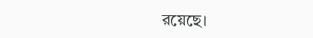রয়েছে।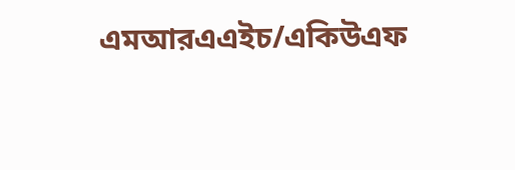এমআরএএইচ/একিউএফ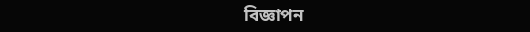বিজ্ঞাপন